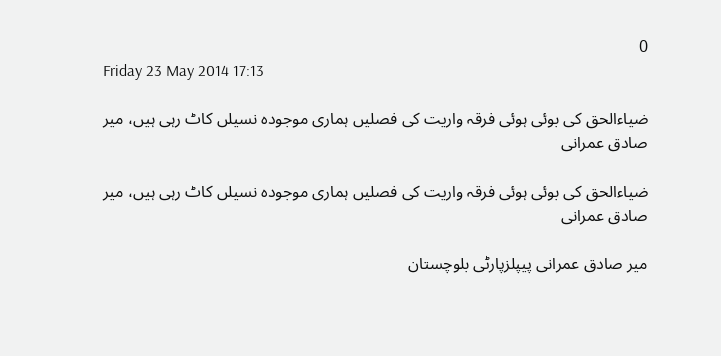0
Friday 23 May 2014 17:13

ضیاءالحق کی بوئی ہوئی فرقہ واریت کی فصلیں ہماری موجودہ نسیلں کاٹ رہی ہیں، میر صادق عمرانی

ضیاءالحق کی بوئی ہوئی فرقہ واریت کی فصلیں ہماری موجودہ نسیلں کاٹ رہی ہیں، میر صادق عمرانی

میر صادق عمرانی پیپلزپارٹی بلوچستان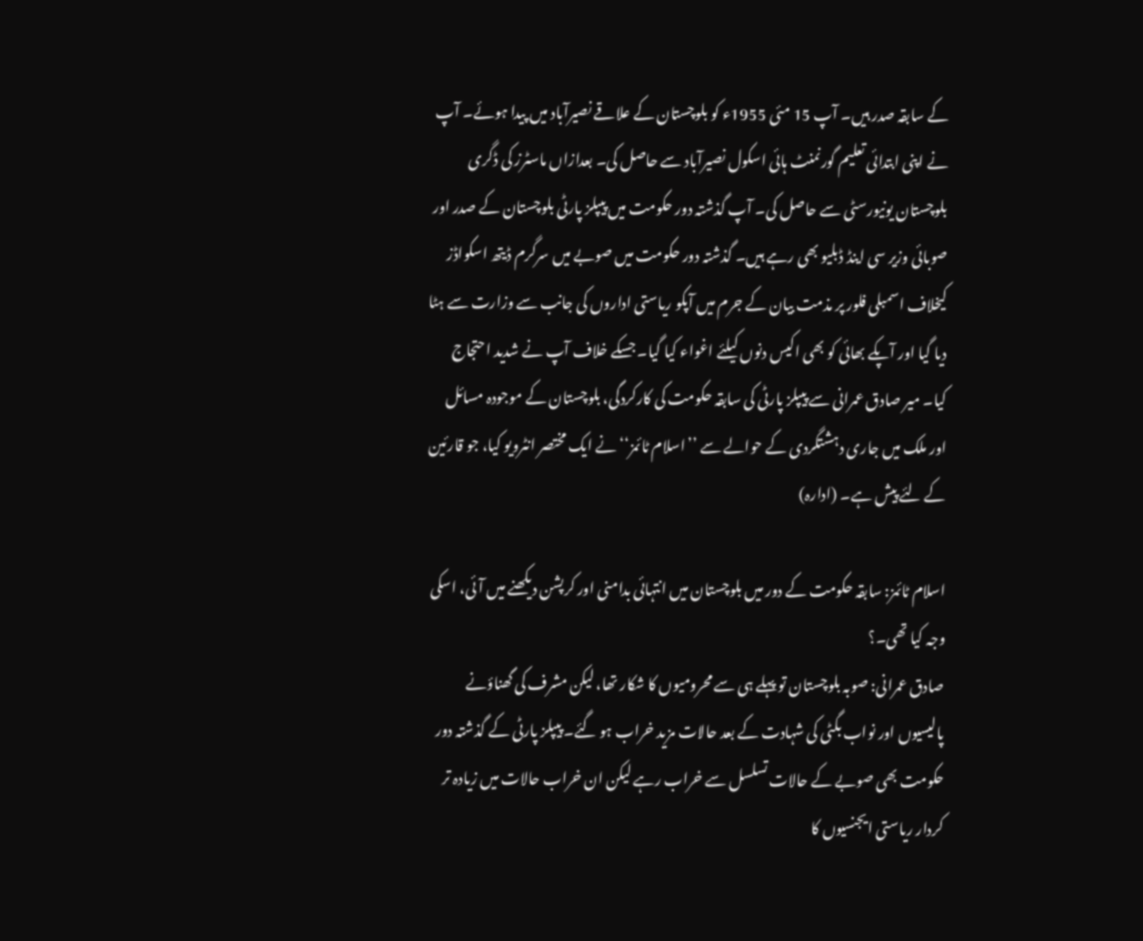کے سابقہ صدر ہیں۔ آپ 15 مئی 1955ء کو بلوچستان کے علاقے نصیرآباد میں پیدا ہوئے۔ آپ نے اپنی ابتدائی تعلیم گورنمنٹ ہائی اسکول نصیرآباد سے حاصل کی۔ بعدازاں ماسٹرز کی ڈگری بلوچستان یونیورسٹی سے حاصل کی۔ آپ گذشتہ دور حکومت میں پیپلز پارٹی بلوچستان کے صدر اور صوبائی وزیر سی اینڈ ڈبلیو بھی رہے ہیں۔ گذشتہ دور حکومت میں صوبے میں سرگرم ڈیتھ اسکواڈز کیخلاف اسمبلی فلور پر مذمت بیان کے جرم میں آپکو ریاستی اداروں کی جانب سے وزارت سے ہٹا دیا گیا اور آپکے بھائی کو بھی اکیس دنوں کیلئے اغواء کیا گیا۔ جسکے خلاف آپ نے شدید احتجاج کیا۔ میر صادق عمرانی سے پیپلز پارٹی کی سابقہ حکومت کی کارکردگی، بلوچستان کے موجودہ مسائل اور ملک میں جاری دہشتگردی کے حوالے سے ’’اسلام ٹائمز‘‘ نے ایک مختصر انٹرویو کیا، جو قارئین کے لئے پیش ہے۔ (ادارہ)

اسلام ٹائمز: سابقہ حکومت کے دور میں بلوچستان میں انتہائی بدامنی اور کرپشن دیکھنے میں آئی، اسکی وجہ کیا تھی۔؟
صادق عمرانی: صوبہ بلوچستان تو پہلے ہی سے محرومیوں کا شکار تھا، لیکن مشرف کی گھناؤنے پالیسیوں اور نواب بگٹی کی شہادت کے بعد حالات مزید خراب ہو گئے۔ پیپلز پارٹی کے گذشتہ دور حکومت بھی صوبے کے حالات تسلسل سے خراب رہے لیکن ان خراب حالات میں زیادہ تر کردار ریاستی ایجنسیوں کا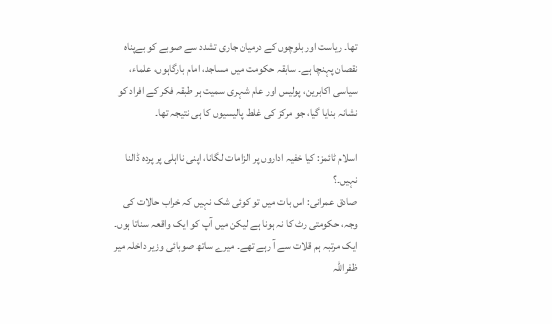تھا۔ ریاست اور بلوچوں کے درمیان جاری تشدد سے صوبے کو بےپناہ نقصان پہنچا ہے۔ سابقہ حکومت میں مساجد، امام بارگاہوں، علماء، سیاسی اکابرین، پولیس اور عام شہری سمیت ہر طبقہ فکر کے افراد کو نشانہ بنایا گیا، جو مرکز کی غلط پالیسیوں کا ہی نتیجہ تھا۔

اسلام ٹائمز: کیا خفیہ اداروں پر الزامات لگانا، اپنی نااہلی پر پردہ ڈالنا نہیں۔؟
صادق عمرانی: اس بات میں تو کوئی شک نہیں کہ خراب حالات کی وجہ، حکومتی رٹ کا نہ ہونا ہے لیکن میں آپ کو ایک واقعہ سناتا ہوں۔ ایک مرتبہ ہم قلات سے آ رہے تھے۔ میرے ساتھ صوبائی وزیر داخلہ میر ظفراللہ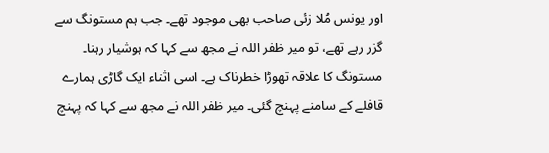اور یونس مُلا زئی صاحب بھی موجود تھے۔ جب ہم مستونگ سے گزر رہے تھے، تو میر ظفر اللہ نے مجھ سے کہا کہ ہوشیار رہنا۔ مستونگ کا علاقہ تھوڑا خطرناک ہے۔ اسی اثناء ایک گاڑی ہمارے قافلے کے سامنے پہنچ گئی۔ میر ظفر اللہ نے مجھ سے کہا کہ پہنچ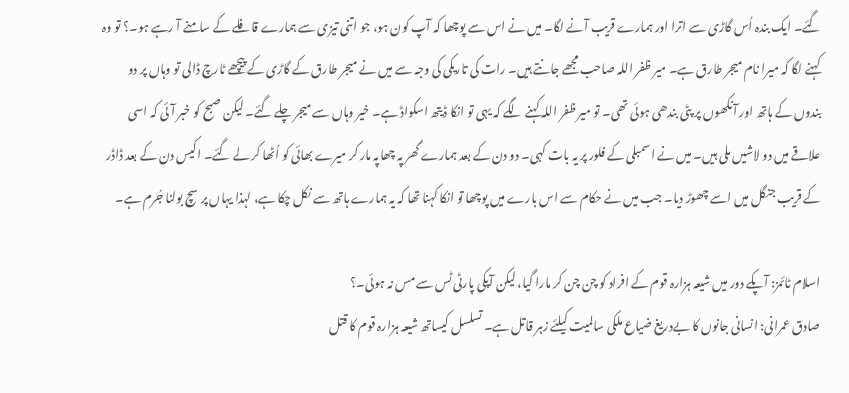گئے۔ ایک بندہ اُس گاڑی سے اترا اور ہمارے قریب آنے لگا۔ میں نے اس سے پوچھا کہ آپ کون ہو، جو اتنی تیزی سے ہمارے قافلے کے سامنے آ رہے ہو۔؟ تو وہ کہنے لگا کہ میرا نام میجر طارق ہے۔ میر ظفر اللہ صاحب مجھے جانتے ہیں۔ رات کی تاریکی کی وجہ سے میں نے میجر طارق کے گاڑی کے پیچھے ٹارچ ڈالی تو وہاں پر دو بندوں کے ہاتھ اور آنکھوں پر پٹی بندھی ہوئی تھی۔ تو میر ظفر اللہ کہنے لگے کہ یہی تو انکا ڈیتھ اسکواڈ ہے۔ خیر وہاں سے میجر چلے گئے۔ لیکن صبح کو خبر آئی کہ اسی علاقے میں دو لاشیں ملی ہیں۔ میں نے اسمبلی کے فلور پر یہ بات کہی۔ دو دن کے بعد ہمارے گھر پہ چھاپہ مار کر میرے بھائی کو اُٹھا کر لے گئے۔ اکیس دن کے بعد ڈاڈر کے قریب جنگل میں اسے چھوڑ دیا۔ جب میں نے حکام سے اس بارے میں پوچھا تو انکا کہنا تھا کہ یہ ہمارے ہاتھ سے نکل چکا ہے، لہذا یہاں پر سچ بولنا جُرم ہے۔

اسلام ٹائمز: آپکے دور میں شیعہ ہزارہ قوم کے افراد کو چن چن کر مارا گیا، لیکن آپکی پارٹی ٹس سے مس نہ ہوئی۔؟
صادق عمرانی: انسانی جانوں کا بےدریغ ضیاع ملکی سالمیت کیلئے زہر قاتل ہے۔ تسلسل کیساتھ شیعہ ہزارہ قوم کا قتل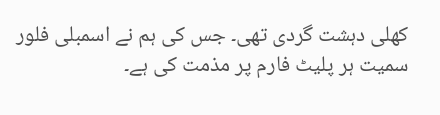کھلی دہشت گردی تھی۔ جس کی ہم نے اسمبلی فلور سمیت ہر پلیٹ فارم پر مذمت کی ہے۔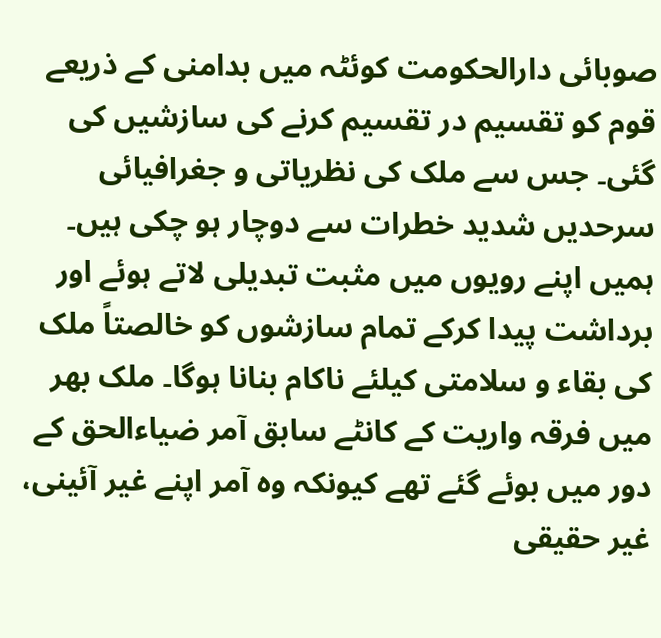صوبائی دارالحکومت کوئٹہ میں بدامنی کے ذریعے قوم کو تقسیم در تقسیم کرنے کی سازشیں کی گئی۔ جس سے ملک کی نظریاتی و جغرافیائی سرحدیں شدید خطرات سے دوچار ہو چکی ہیں۔ ہمیں اپنے رویوں میں مثبت تبدیلی لاتے ہوئے اور برداشت پیدا کرکے تمام سازشوں کو خالصتاً ملک کی بقاء و سلامتی کیلئے ناکام بنانا ہوگا۔ ملک بھر میں فرقہ واریت کے کانٹے سابق آمر ضیاءالحق کے دور میں بوئے گئے تھے کیونکہ وہ آمر اپنے غیر آئینی، غیر حقیقی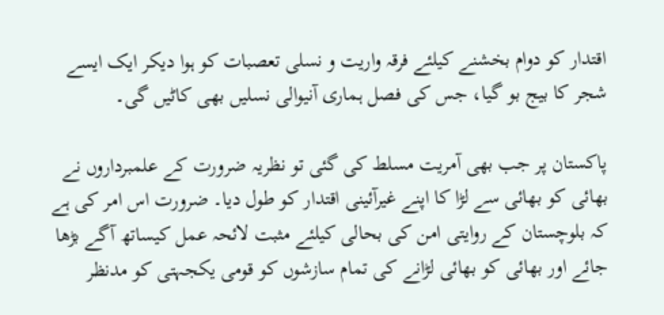اقتدار کو دوام بخشنے کیلئے فرقہ واریت و نسلی تعصبات کو ہوا دیکر ایک ایسے شجر کا بیج بو گیا، جس کی فصل ہماری آنیوالی نسلیں بھی کاٹیں گی۔

پاکستان پر جب بھی آمریت مسلط کی گئی تو نظریہ ضرورت کے علمبرداروں نے بھائی کو بھائی سے لڑا کا اپنے غیرآئینی اقتدار کو طول دیا۔ ضرورت اس امر کی ہے کہ بلوچستان کے روایتی امن کی بحالی کیلئے مثبت لائحہ عمل کیساتھ آگے بڑھا جائے اور بھائی کو بھائی لڑانے کی تمام سازشوں کو قومی یکجہتی کو مدنظر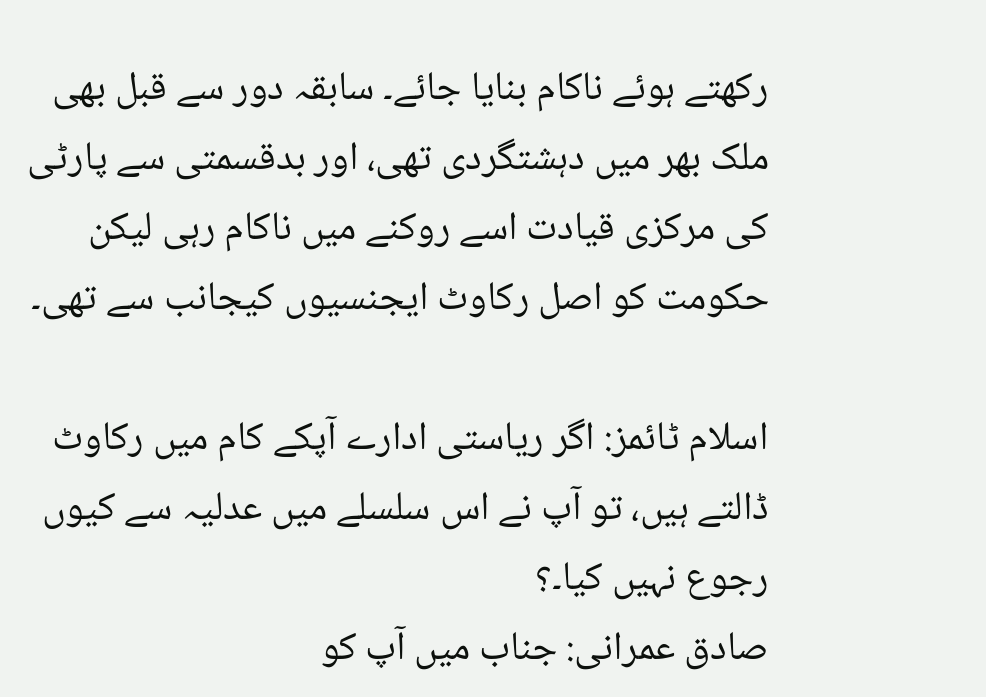رکھتے ہوئے ناکام بنایا جائے۔ سابقہ دور سے قبل بھی ملک بھر میں دہشتگردی تھی، اور بدقسمتی سے پارٹی کی مرکزی قیادت اسے روکنے میں ناکام رہی لیکن حکومت کو اصل رکاوٹ ایجنسیوں کیجانب سے تھی۔

اسلام ٹائمز: اگر ریاستی ادارے آپکے کام میں رکاوٹ ڈالتے ہیں، تو آپ نے اس سلسلے میں عدلیہ سے کیوں رجوع نہیں کیا۔؟
صادق عمرانی: جناب میں آپ کو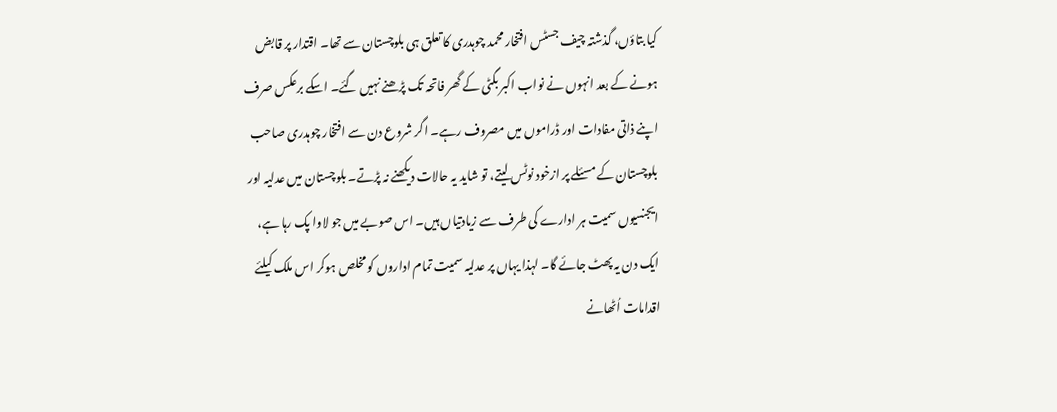کیا بتاؤں، گذشتہ چیف جسٹس افتخار محمد چوہدری کا تعلق ہی بلوچستان سے تھا۔ اقتدار پر قابض ہونے کے بعد انہوں نے نواب اکبر بگٹی کے گھر فاتحہ تک پڑھنے نہیں گئے۔ اسکے برعکس صرف اپنے ذاتی مفادات اور ڈراموں میں مصروف رہے۔ اگر شروع دن سے افتخار چوہدری صاحب بلوچستان کے مسئلے پر ازخود نوٹس لیتے، تو شاید یہ حالات دیکھنے نہ پڑتے۔ بلوچستان میں عدلیہ اور ایجنسیوں سمیت ہر ادارے کی طرف سے زیادتیاں ہیں۔ اس صوبے میں جو لاوا پک رہا ہے، ایک دن یہ پھٹ جائے گا۔ لہذا یہاں پر عدلیہ سمیت تمام اداروں کو مخلص ہوکر اس ملک کیلئے اقدامات اُٹھانے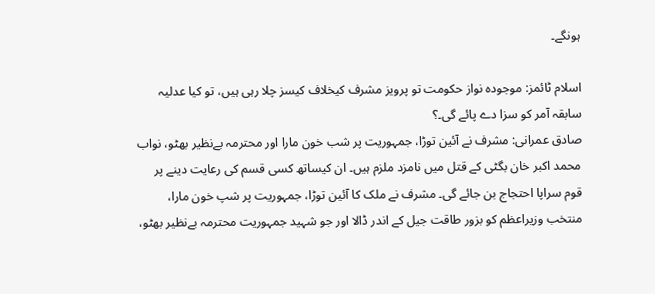ہونگے۔

اسلام ٹائمز: موجودہ نواز حکومت تو پرویز مشرف کیخلاف کیسز چلا رہی ہیں، تو کیا عدلیہ سابقہ آمر کو سزا دے پائے گی۔؟
صادق عمرانی: مشرف نے آئین توڑا، جمہوریت پر شب خون مارا اور محترمہ بےنظیر بھٹو، نواب محمد اکبر خان بگٹی کے قتل میں نامزد ملزم ہیں۔ ان کیساتھ کسی قسم کی رعایت دینے پر قوم سراپا احتجاج بن جائے گی۔ مشرف نے ملک کا آئین توڑا، جمہوریت پر شپ خون مارا، منتخب وزیراعظم کو بزور طاقت جیل کے اندر ڈالا اور جو شہید جمہوریت محترمہ بےنظیر بھٹو،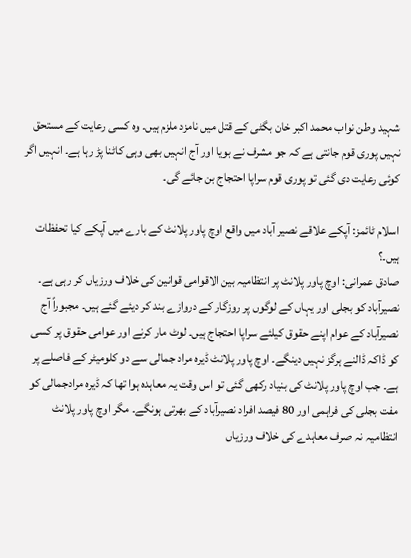شہید وطن نواب محمد اکبر خان بگٹی کے قتل میں نامزد ملزم ہیں۔ وہ کسی رعایت کے مستحق نہیں پوری قوم جانتی ہے کہ جو مشرف نے بویا اور آج انہیں بھی وہی کاٹنا پڑ رہا ہے۔ انہیں اگر کوئی رعایت دی گئی تو پوری قوم سراپا احتجاج بن جائے گی۔

اسلام ٹائمز: آپکے علاقے نصیر آباد میں واقع اوچ پاور پلانٹ کے بارے میں آپکے کیا تحفظات ہیں۔؟
صادق عمرانی: اوچ پاور پلانٹ پر انتظامیہ بین الاقوامی قوانین کی خلاف ورزیاں کر رہی ہے۔ نصیرآباد کو بجلی اور یہاں کے لوگوں پر روزگار کے دروازے بند کر دیئے گئے ہیں۔ مجبوراً آج نصیرآباد کے عوام اپنے حقوق کیلئے سراپا احتجاج ہیں۔ لوٹ مار کرنے اور عوامی حقوق پر کسی کو ڈاکہ ڈالنے ہرگز نہیں دینگے۔ اوچ پاور پلانٹ ڈیرہ مراد جمالی سے دو کلومیٹر کے فاصلے پر ہے۔ جب اوچ پاور پلانٹ کی بنیاد رکھی گئی تو اس وقت یہ معاہدہ ہوا تھا کہ ڈیرہ مرادجمالی کو مفت بجلی کی فراہمی اور 80 فیصد افراد نصیرآباد کے بھرتی ہونگے۔ مگر اوچ پاور پلانٹ انتظامیہ نہ صرف معاہدے کی خلاف ورزیاں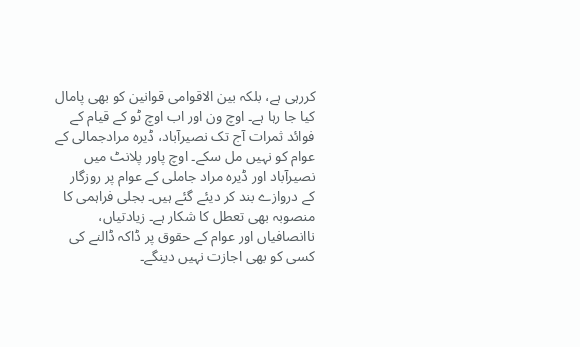کررہی ہے، بلکہ بین الاقوامی قوانین کو بھی پامال کیا جا رہا ہے۔ اوچ ون اور اب اوچ ٹو کے قیام کے فوائد ثمرات آج تک نصیرآباد، ڈیرہ مرادجمالی کے عوام کو نہیں مل سکے۔ اوچ پاور پلانٹ میں نصیرآباد اور ڈیرہ مراد جاملی کے عوام پر روزگار کے دروازے بند کر دیئے گئے ہیں۔ بجلی فراہمی کا منصوبہ بھی تعطل کا شکار ہے۔ زیادتیاں، ناانصافیاں اور عوام کے حقوق پر ڈاکہ ڈالنے کی کسی کو بھی اجازت نہیں دینگے۔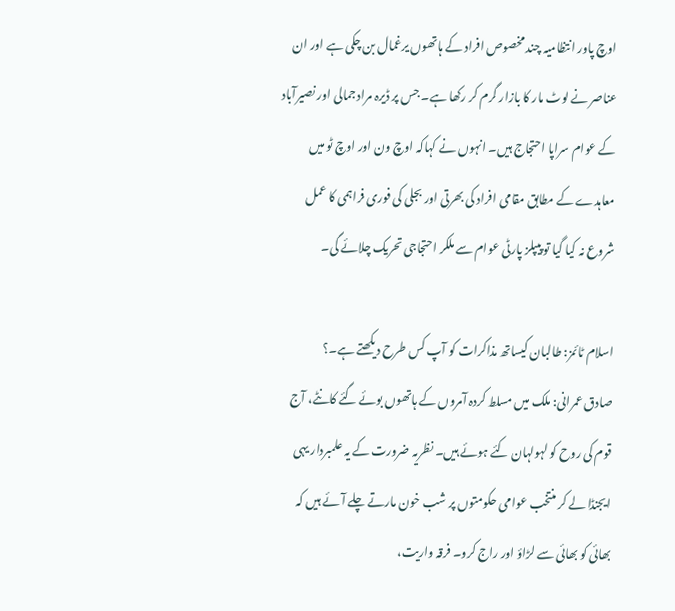اوچ پاور انتظامیہ چند مخصوص افراد کے ہاتھوں یرغمال بن چکی ہے اور ان عناصر نے لوٹ مار کا بازار گرم کر رکھا ہے۔ جس پر ڈیرہ مرادجمالی اور نصیرآباد کے عوام سراپا احتجاج ہیں۔ انہوں نے کہاکہ اوچ ون اور اوچ ٹو میں معاہدے کے مطابق مقامی افراد کی بھرتی اور بجلی کی فوری فراہمی کا عمل شروع نہ کیا گیا تو پیپلز پارٹی عوام سے ملکر احتجاجی تحریک چلائے گی۔

اسلام ٹائمز: طالبان کیساتھ مذاکرات کو آپ کس طرح‌ دیکھتے ہے۔؟
صادق عمرانی: ملک میں مسلط کردہ آمروں کے ہاتھوں بوئے گئے کانٹے، آج قوم کی روح کو لہولہان کئے ہوئے ہیں۔ نظریہ ضرورت کے یہ علمبردار یہی ایجنڈا لے کر منتخب عوامی حکومتوں پر شب خون مارتے چلے آئے ہیں کہ بھائی کو بھائی سے لڑاؤ اور راج کرو۔ فرقہ واریت،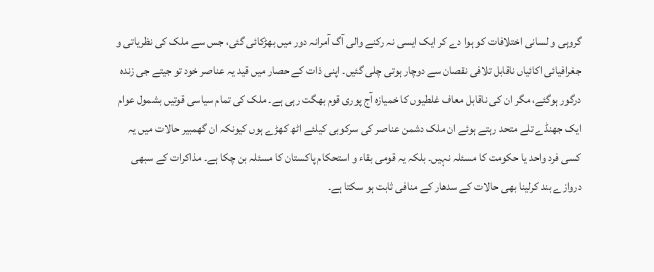گروہی و لسانی اختلافات کو ہوا دے کر ایک ایسی نہ رکنے والی آگ آمرانہ دور میں بھڑکائی گئی، جس سے ملک کی نظریاتی و جغرافیائی اکائیاں ناقابل تلافی نقصان سے دوچار ہوتی چلی گئیں۔ اپنی ذات کے حصار میں قید یہ عناصر خود تو جیتے جی زندہ درگور ہوگئے، مگر ان کی ناقابل معاف غلطیوں کا خمیازہ آج پوری قوم بھگت رہی ہے۔ ملک کی تمام سیاسی قوتیں بشمول عوام ایک جھنڈے تلے متحد رہتے ہوئے ان ملک دشمن عناصر کی سرکوبی کیلئے اٹھ کھڑے ہوں کیونکہ ان گھمبیر حالات میں یہ کسی فرد واحد یا حکومت کا مسئلہ نہیں۔ بلکہ یہ قومی بقاء و استحکام پاکستان کا مسئلہ بن چکا ہے۔ مذاکرات کے سبھی دروازے بند کرلینا بھی حالات کے سدھار کے منافی ثابت ہو سکتا ہے۔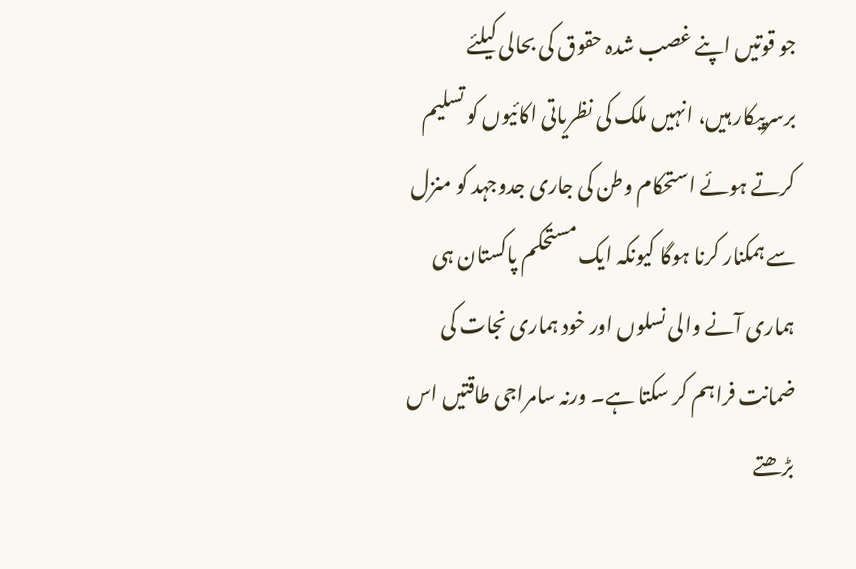جو قوتیں اپنے غصب شدہ حقوق کی بحالی کیلئے برسرپیکار ہیں، انہیں ملک کی نظریاتی اکائیوں کو تسلیم کرتے ہوئے استحکام وطن کی جاری جدوجہد کو منزل سے ہمکنار کرنا ہوگا کیونکہ ایک مستحکم پاکستان ہی ہماری آنے والی نسلوں اور خود ہماری نجات کی ضمانت فراہم کر سکتا ہے۔ ورنہ سامراجی طاقتیں اس بڑھتے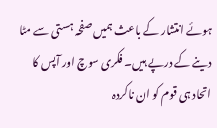ہوئے انتشار کے باعث ہمیں صفحہ ہستی سے مٹا دینے کے درپے ہیں۔ فکری سوچ اور آپس کا اتحاد ہی قوم کو ان ناکردہ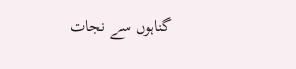گناہوں سے نجات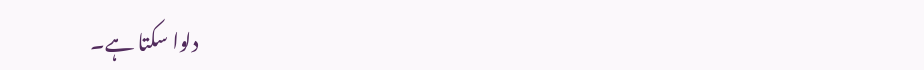دلوا سکتا ہے۔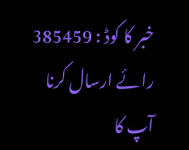خبر کا کوڈ : 385459
رائے ارسال کرنا
آپ کا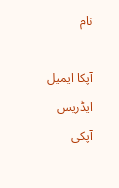نام

آپکا ایمیل ایڈریس
آپکی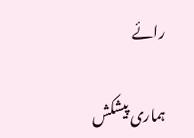رائے

ہماری پیشکش